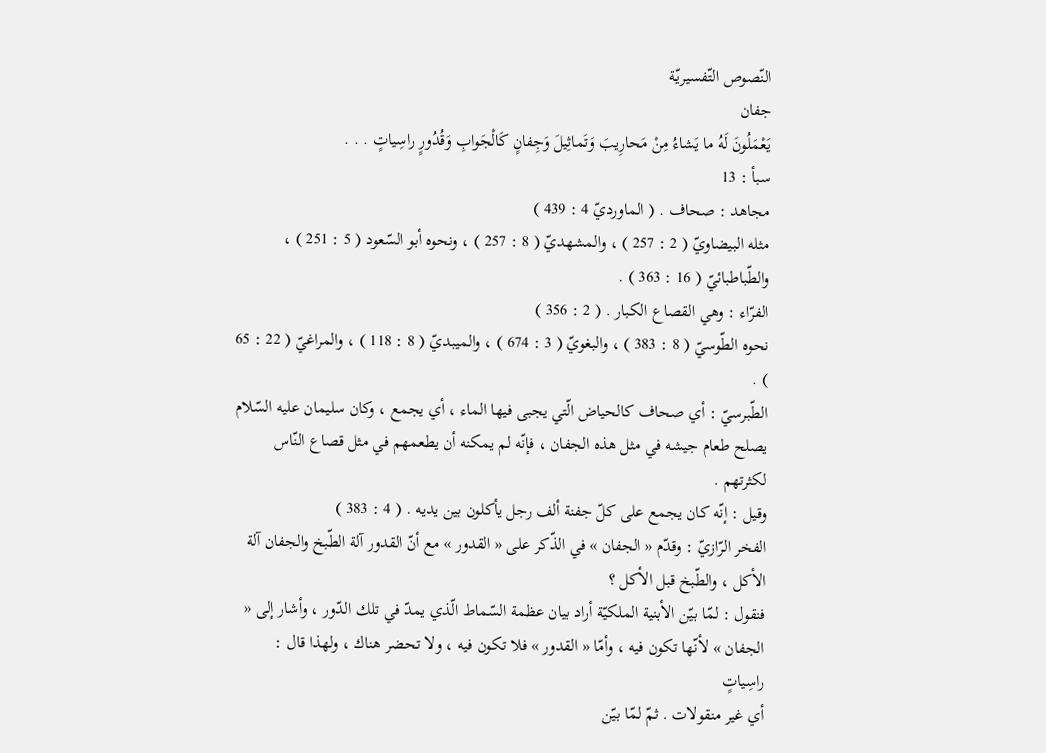النّصوص التّفسيريّة
جفان
يَعْمَلُونَ لَهُ ما يَشاءُ مِنْ مَحارِيبَ وَتَماثِيلَ وَجِفانٍ كَالْجَوابِ وَقُدُورٍ راسِياتٍ . . .
سبأ : 13
مجاهد : صحاف . ( الماورديّ 4 : 439 )
مثله البيضاويّ ( 2 : 257 ) ، والمشهديّ ( 8 : 257 ) ، ونحوه أبو السّعود ( 5 : 251 ) ، والطّباطبائيّ ( 16 : 363 ) .
الفرّاء : وهي القصاع الكبار . ( 2 : 356 )
نحوه الطّوسيّ ( 8 : 383 ) ، والبغويّ ( 3 : 674 ) ، والميبديّ ( 8 : 118 ) ، والمراغيّ ( 22 : 65 ) .
الطّبرسيّ : أي صحاف كالحياض الّتي يجبى فيها الماء ، أي يجمع ، وكان سليمان عليه السّلام يصلح طعام جيشه في مثل هذه الجفان ، فإنّه لم يمكنه أن يطعمهم في مثل قصاع النّاس لكثرتهم .
وقيل : إنّه كان يجمع على كلّ جفنة ألف رجل يأكلون بين يديه . ( 4 : 383 )
الفخر الرّازيّ : وقدّم « الجفان » في الذّكر على « القدور » مع أنّ القدور آلة الطّبخ والجفان آلة الأكل ، والطّبخ قبل الأكل ؟
فنقول : لمّا بيّن الأبنية الملكيّة أراد بيان عظمة السّماط الّذي يمدّ في تلك الدّور ، وأشار إلى « الجفان » لأنّها تكون فيه ، وأمّا « القدور » فلا تكون فيه ، ولا تحضر هناك ، ولهذا قال :
راسِياتٍ
أي غير منقولات . ثمّ لمّا بيّن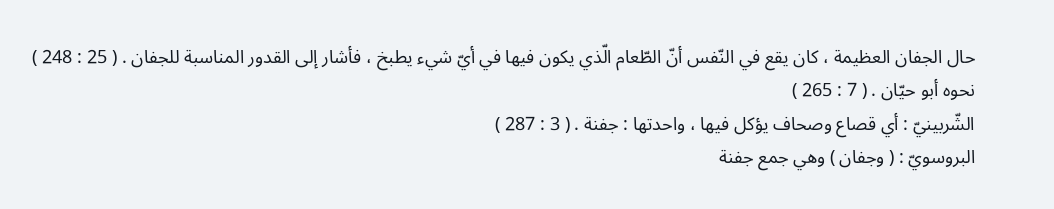حال الجفان العظيمة ، كان يقع في النّفس أنّ الطّعام الّذي يكون فيها في أيّ شيء يطبخ ، فأشار إلى القدور المناسبة للجفان . ( 25 : 248 )
نحوه أبو حيّان . ( 7 : 265 )
الشّربينيّ : أي قصاع وصحاف يؤكل فيها ، واحدتها : جفنة . ( 3 : 287 )
البروسويّ : ( وجفان ) وهي جمع جفنة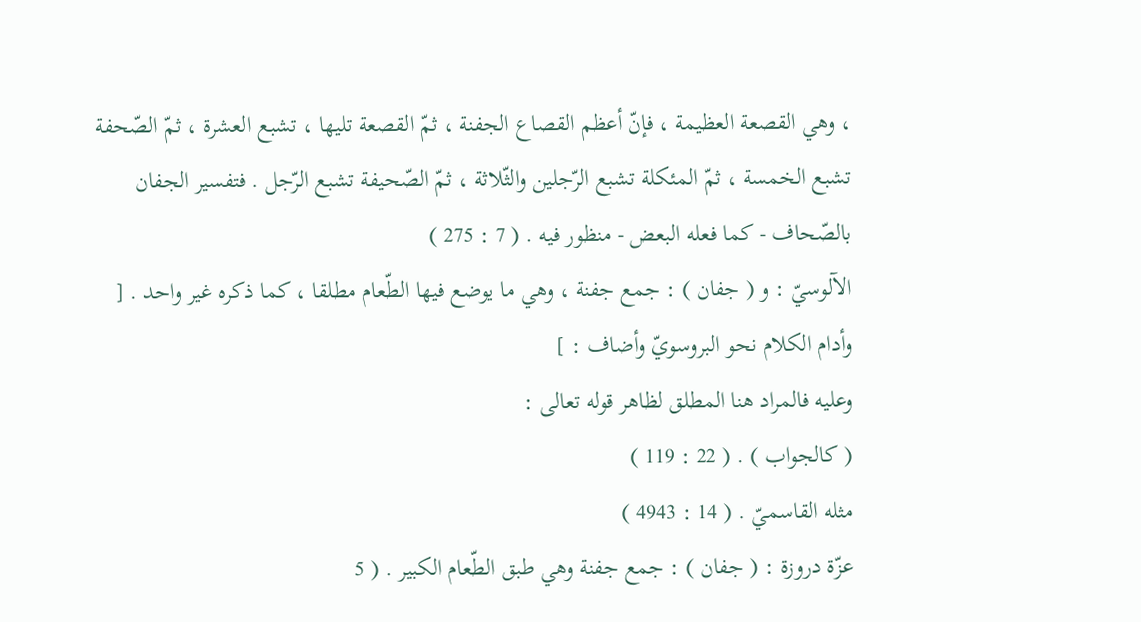، وهي القصعة العظيمة ، فإنّ أعظم القصاع الجفنة ، ثمّ القصعة تليها ، تشبع العشرة ، ثمّ الصّحفة تشبع الخمسة ، ثمّ المئكلة تشبع الرّجلين والثّلاثة ، ثمّ الصّحيفة تشبع الرّجل . فتفسير الجفان بالصّحاف - كما فعله البعض - منظور فيه . ( 7 : 275 )
الآلوسيّ : و ( جفان ) : جمع جفنة ، وهي ما يوضع فيها الطّعام مطلقا ، كما ذكره غير واحد . [ وأدام الكلام نحو البروسويّ وأضاف : ]
وعليه فالمراد هنا المطلق لظاهر قوله تعالى :
( كالجواب ) . ( 22 : 119 )
مثله القاسميّ . ( 14 : 4943 )
عزّة دروزة : ( جفان ) : جمع جفنة وهي طبق الطّعام الكبير . ( 5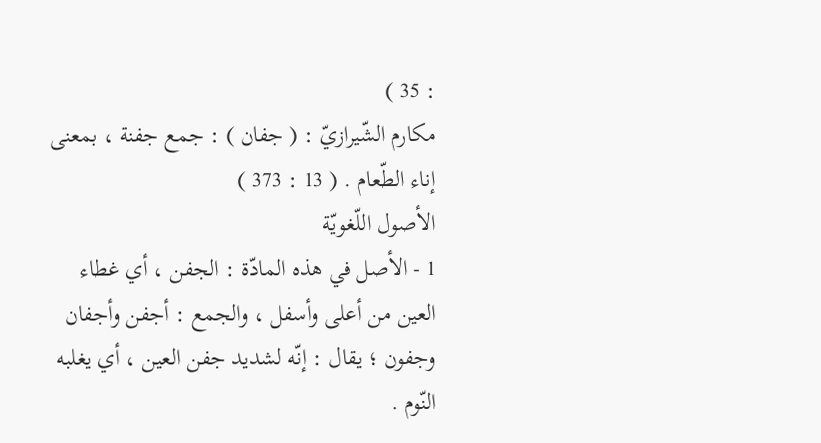: 35 )
مكارم الشّيرازيّ : ( جفان ) : جمع جفنة ، بمعنى إناء الطّعام . ( 13 : 373 )
الأصول اللّغويّة
1 - الأصل في هذه المادّة : الجفن ، أي غطاء العين من أعلى وأسفل ، والجمع : أجفن وأجفان وجفون ؛ يقال : إنّه لشديد جفن العين ، أي يغلبه النّوم .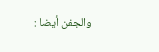والجفن أيضا :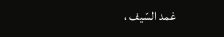غمد السّيف ،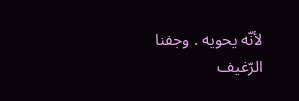لأنّه يحويه . وجفنا الرّغيف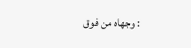: وجهاه من فوق